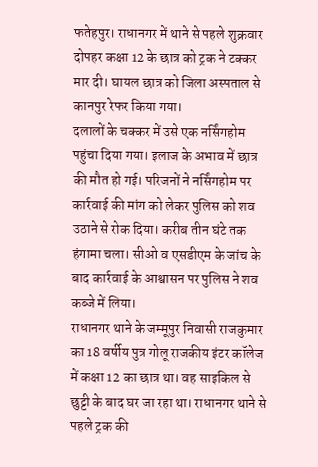फतेहपुर। राधानगर में थाने से पहले शुक्रवार दोपहर कक्षा 12 के छात्र को ट्रक ने टक्कर मार दी। घायल छात्र को जिला अस्पताल से कानपुर रेफर किया गया।
दलालों के चक्कर में उसे एक नर्सिंगहोम पहुंचा दिया गया। इलाज के अभाव में छात्र की मौत हो गई। परिजनों ने नर्सिंगहोम पर कार्रवाई की मांग को लेकर पुलिस को शव उठाने से रोक दिया। करीब तीन घंटे तक हंगामा चला। सीओ व एसडीएम के जांच के बाद कार्रवाई के आश्वासन पर पुलिस ने शव कब्जे में लिया।
राधानगर थाने के जम्मूपुर निवासी राजकुमार का 18 वर्षीय पुत्र गोलू राजकीय इंटर कॉलेज में कक्षा 12 का छात्र था। वह साइकिल से छुट्टी के बाद घर जा रहा था। राधानगर थाने से पहले ट्रक की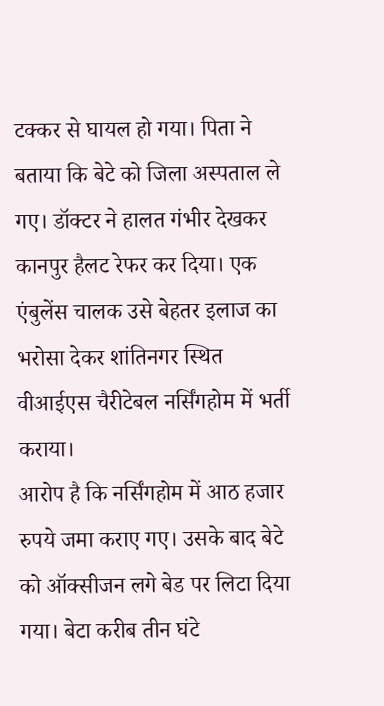टक्कर से घायल हो गया। पिता ने बताया कि बेटे को जिला अस्पताल ले गए। डॉक्टर ने हालत गंभीर देखकर कानपुर हैलट रेफर कर दिया। एक एंबुलेंस चालक उसे बेहतर इलाज का भरोसा देकर शांतिनगर स्थित वीआईएस चैरीटेबल नर्सिंगहोम में भर्ती कराया।
आरोप है कि नर्सिंगहोम में आठ हजार रुपये जमा कराए गए। उसके बाद बेटे को ऑक्सीजन लगे बेड पर लिटा दिया गया। बेटा करीब तीन घंटे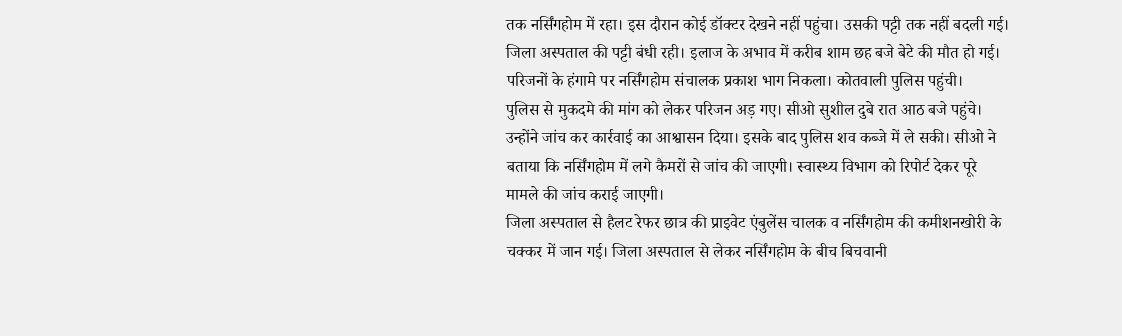तक नर्सिंगहोम में रहा। इस दौरान कोई डॉक्टर देखने नहीं पहुंचा। उसकी पट्टी तक नहीं बदली गई। जिला अस्पताल की पट्टी बंधी रही। इलाज के अभाव में करीब शाम छह बजे बेटे की मौत हो गई। परिजनों के हंगामे पर नर्सिंगहोम संचालक प्रकाश भाग निकला। कोतवाली पुलिस पहुंची।
पुलिस से मुकदमे की मांग को लेकर परिजन अड़ गए। सीओ सुशील दुबे रात आठ बजे पहुंचे। उन्होंने जांच कर कार्रवाई का आश्वासन दिया। इसके बाद पुलिस शव कब्जे में ले सकी। सीओ ने बताया कि नर्सिंगहोम में लगे कैमरों से जांच की जाएगी। स्वास्थ्य विभाग को रिपोर्ट देकर पूरे मामले की जांच कराई जाएगी।
जिला अस्पताल से हैलट रेफर छात्र की प्राइवेट एंबुलेंस चालक व नर्सिंगहोम की कमीशनखोरी के चक्कर में जान गई। जिला अस्पताल से लेकर नर्सिंगहोम के बीच बिचवानी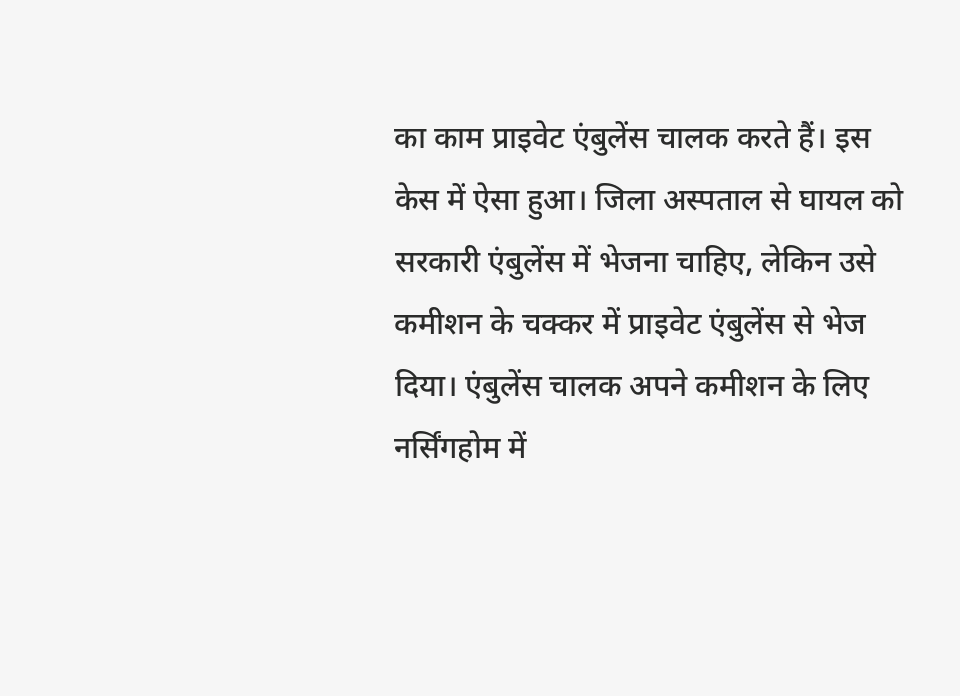का काम प्राइवेट एंबुलेंस चालक करते हैं। इस केस में ऐसा हुआ। जिला अस्पताल से घायल को सरकारी एंबुलेंस में भेजना चाहिए, लेकिन उसे कमीशन के चक्कर में प्राइवेट एंबुलेंस से भेज दिया। एंबुलेंस चालक अपने कमीशन के लिए नर्सिंगहोम में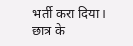भर्ती करा दिया।
छात्र के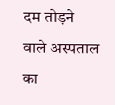दम तोड़ने वाले अस्पताल का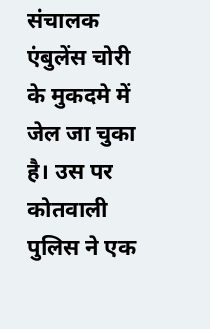संचालक एंबुलेंस चोरी के मुकदमे में जेल जा चुका है। उस पर कोतवाली पुलिस ने एक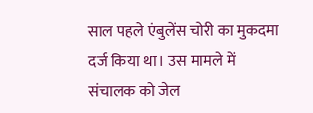साल पहले एंबुलेंस चोरी का मुकदमा दर्ज किया था। उस मामले में संचालक को जेल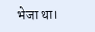भेजा था।